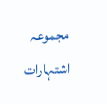مجموعہ اشتہارات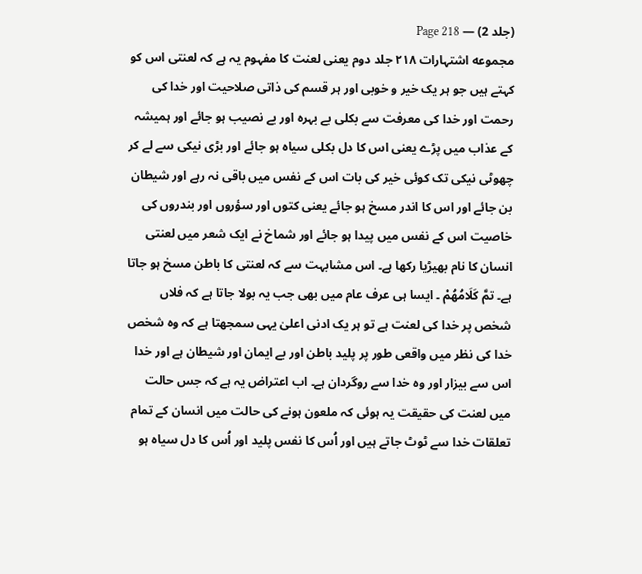(جلد 2) — Page 218
مجموعه اشتہارات ۲۱۸ جلد دوم یعنی لعنت کا مفہوم یہ ہے کہ لعنتی اس کو کہتے ہیں جو ہر یک خیر و خوبی اور ہر قسم کی ذاتی صلاحیت اور خدا کی رحمت اور خدا کی معرفت سے بکلی بے بہرہ اور بے نصیب ہو جائے اور ہمیشہ کے عذاب میں پڑے یعنی اس کا دل بکلی سیاہ ہو جائے اور بڑی نیکی سے لے کر چھوٹی نیکی تک کوئی خیر کی بات اس کے نفس میں باقی نہ رہے اور شیطان بن جائے اور اس کا اندر مسخ ہو جائے یعنی کتوں اور سؤروں اور بندروں کی خاصیت اس کے نفس میں پیدا ہو جائے اور شماخ نے ایک شعر میں لعنتی انسان کا نام بھیڑیا رکھا ہے۔ اس مشابہت سے کہ لعنتی کا باطن مسخ ہو جاتا ہے۔ تمَّ كَلَامُهُمْ ۔ ایسا ہی عرف عام میں بھی جب یہ بولا جاتا ہے کہ فلاں شخص پر خدا کی لعنت ہے تو ہر یک ادنی اعلیٰ یہی سمجھتا ہے کہ وہ شخص خدا کی نظر میں واقعی طور پر پلید باطن اور بے ایمان اور شیطان ہے اور خدا اس سے بیزار اور وہ خدا سے روگردان ہے۔ اب اعتراض یہ ہے کہ جس حالت میں لعنت کی حقیقت یہ ہوئی کہ ملعون ہونے کی حالت میں انسان کے تمام تعلقات خدا سے ٹوٹ جاتے ہیں اور اُس کا نفس پلید اور اُس کا دل سیاہ ہو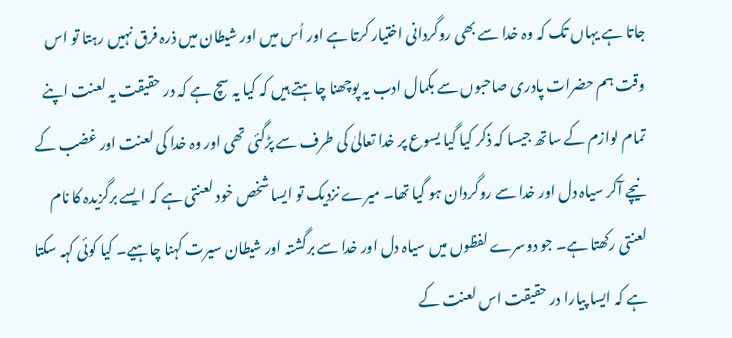جاتا ہے یہاں تک کہ وہ خدا سے بھی روگردانی اختیار کرتا ہے اور اُس میں اور شیطان میں ذرہ فرق نہیں رہتا تو اس وقت ہم حضرات پادری صاحبوں سے بکمال ادب یہ پوچھنا چاہتے ہیں کہ کیا یہ سچ ہے کہ در حقیقت یہ لعنت اپنے تمام لوازم کے ساتھ جیسا کہ ذکر کیا گیا یسوع پر خدا تعالیٰ کی طرف سے پڑگئی تھی اور وہ خدا کی لعنت اور غضب کے نیچے آکر سیاہ دل اور خدا سے روگردان ہو گیا تھا۔ میرے نزدیک تو ایسا شخص خود لعنتی ہے کہ ایسے برگزیدہ کا نام لعنتی رکھتا ہے۔ جو دوسرے لفظوں میں سیاہ دل اور خدا سے برگشتہ اور شیطان سیرت کہنا چاہیے۔ کیا کوئی کہہ سکتا ہے کہ ایسا پیارا در حقیقت اس لعنت کے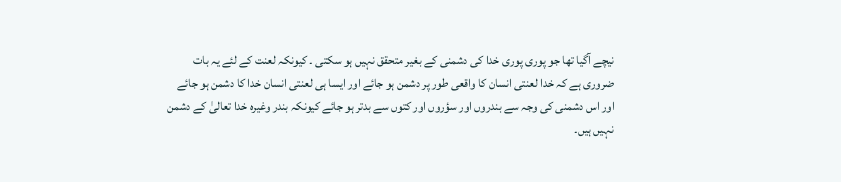نیچے آگیا تھا جو پوری پوری خدا کی دشمنی کے بغیر متحقق نہیں ہو سکتی ۔ کیونکہ لعنت کے لئے یہ بات ضروری ہے کہ خدا لعنتی انسان کا واقعی طور پر دشمن ہو جائے اور ایسا ہی لعنتی انسان خدا کا دشمن ہو جائے اور اس دشمنی کی وجہ سے بندروں اور سؤروں اور کتوں سے بدتر ہو جائے کیونکہ بندر وغیرہ خدا تعالیٰ کے دشمن نہیں ہیں۔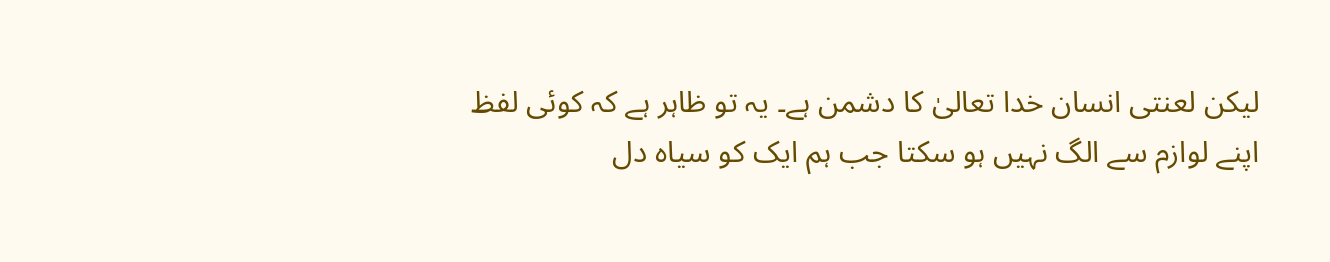لیکن لعنتی انسان خدا تعالیٰ کا دشمن ہے۔ یہ تو ظاہر ہے کہ کوئی لفظ اپنے لوازم سے الگ نہیں ہو سکتا جب ہم ایک کو سیاہ دل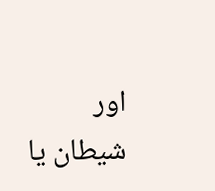اور شیطان یا